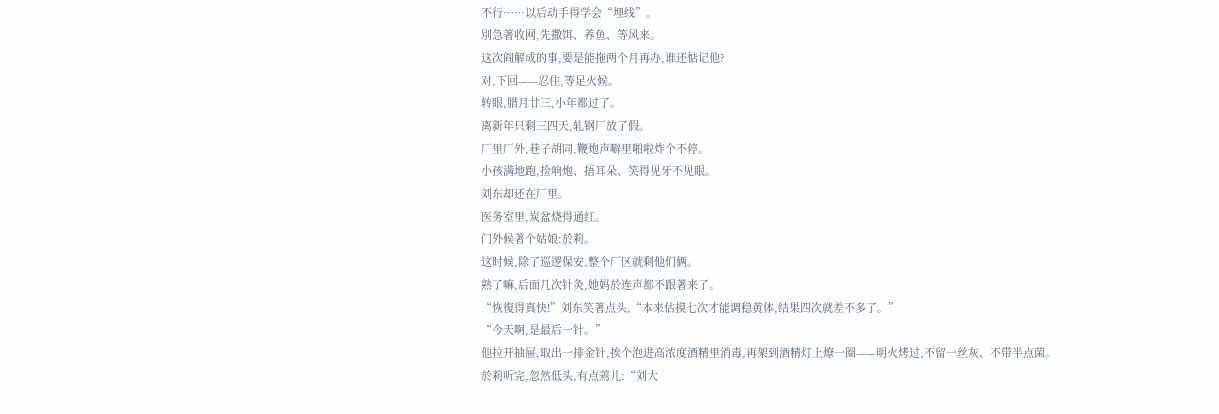不行……以后动手得学会“埋线”。
別急著收网,先撒饵、养鱼、等风来。
这次阎解成的事,要是能拖两个月再办,谁还惦记他?
对,下回——忍住,等足火候。
转眼,腊月廿三,小年都过了。
离新年只剩三四天,轧钢厂放了假。
厂里厂外,巷子胡同,鞭炮声噼里啪啦炸个不停。
小孩满地跑,捡响炮、捂耳朵、笑得见牙不见眼。
刘东却还在厂里。
医务室里,炭盆烧得通红。
门外候著个姑娘:於莉。
这时候,除了巡逻保安,整个厂区就剩他们俩。
熟了嘛,后面几次针灸,她妈於连声都不跟著来了。
“恢復得真快!”刘东笑著点头,“本来估摸七次才能调稳黄体,结果四次就差不多了。”
“今天啊,是最后一针。”
他拉开抽屉,取出一排金针,挨个泡进高浓度酒精里消毒,再架到酒精灯上燎一圈——明火烤过,不留一丝灰、不带半点菌。
於莉听完,忽然低头,有点蔫儿:“刘大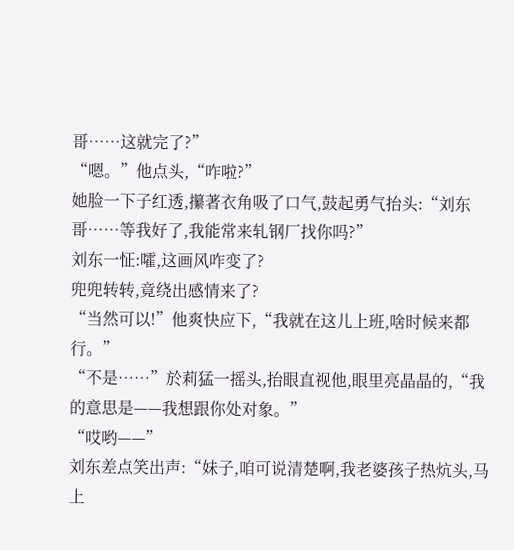哥……这就完了?”
“嗯。”他点头,“咋啦?”
她脸一下子红透,攥著衣角吸了口气,鼓起勇气抬头:“刘东哥……等我好了,我能常来轧钢厂找你吗?”
刘东一怔:嚯,这画风咋变了?
兜兜转转,竟绕出感情来了?
“当然可以!”他爽快应下,“我就在这儿上班,啥时候来都行。”
“不是……”於莉猛一摇头,抬眼直视他,眼里亮晶晶的,“我的意思是——我想跟你处对象。”
“哎哟——”
刘东差点笑出声:“妹子,咱可说清楚啊,我老婆孩子热炕头,马上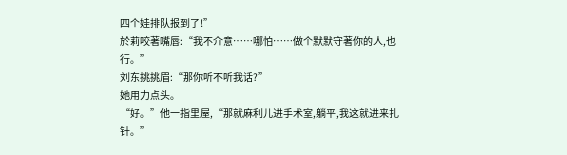四个娃排队报到了!”
於莉咬著嘴唇:“我不介意……哪怕……做个默默守著你的人,也行。”
刘东挑挑眉:“那你听不听我话?”
她用力点头。
“好。”他一指里屋,“那就麻利儿进手术室,躺平,我这就进来扎针。”